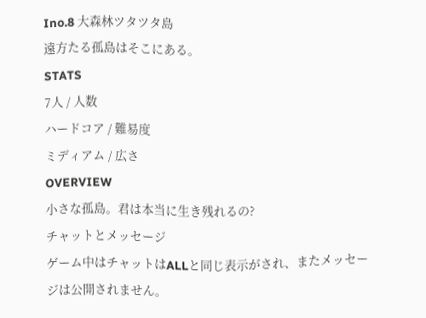Ino.8 大森林ツタツタ島
遠方たる孤島はそこにある。
STATS
7人 / 人数
ハードコア / 難易度
ミディアム / 広さ
OVERVIEW
小さな孤島。君は本当に生き残れるの?
チャットとメッセージ
ゲーム中はチャットはALLと同じ表示がされ、またメッセージは公開されません。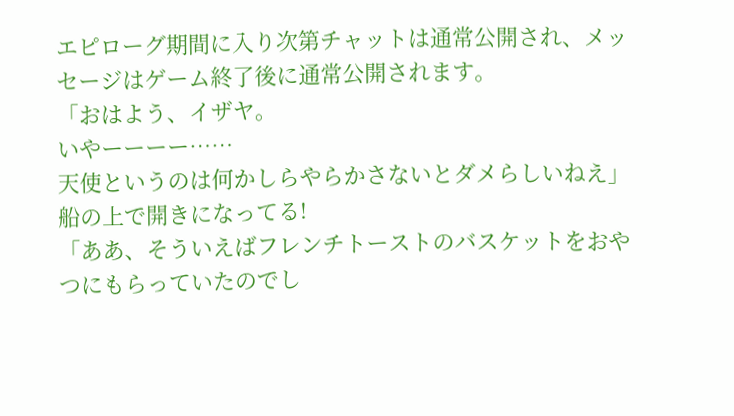エピローグ期間に入り次第チャットは通常公開され、メッセージはゲーム終了後に通常公開されます。
「おはよう、イザヤ。
いやーーーー……
天使というのは何かしらやらかさないとダメらしいねえ」
船の上で開きになってる!
「ああ、そういえばフレンチトーストのバスケットをおやつにもらっていたのでし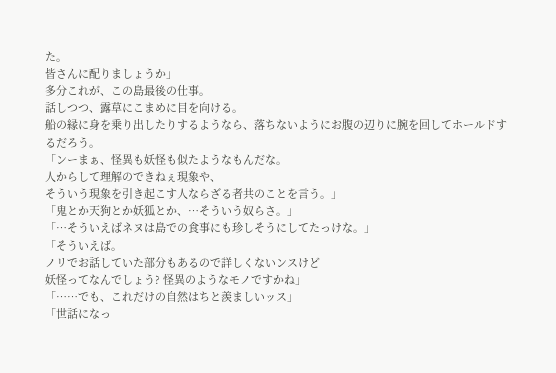た。
皆さんに配りましょうか」
多分これが、この島最後の仕事。
話しつつ、露草にこまめに目を向ける。
船の縁に身を乗り出したりするようなら、落ちないようにお腹の辺りに腕を回してホールドするだろう。
「ンーまぁ、怪異も妖怪も似たようなもんだな。
人からして理解のできねぇ現象や、
そういう現象を引き起こす人ならざる者共のことを言う。」
「鬼とか天狗とか妖狐とか、…そういう奴らさ。」
「…そういえばネヌは島での食事にも珍しそうにしてたっけな。」
「そういえば。
ノリでお話していた部分もあるので詳しくないンスけど
妖怪ってなんでしょう? 怪異のようなモノですかね」
「……でも、これだけの自然はちと羨ましいッス」
「世話になっ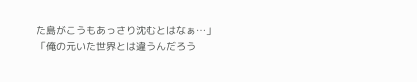た島がこうもあっさり沈むとはなぁ…」
「俺の元いた世界とは違うんだろう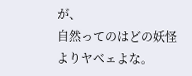が、
自然ってのはどの妖怪よりヤベェよな。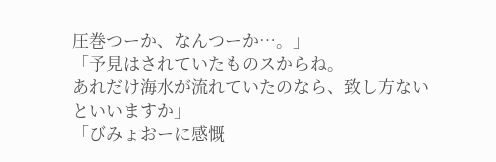圧巻つーか、なんつーか…。」
「予見はされていたものスからね。
あれだけ海水が流れていたのなら、致し方ないといいますか」
「びみょおーに感慨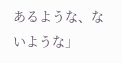あるような、ないような」